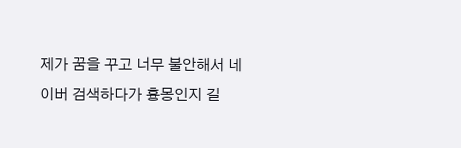제가 꿈을 꾸고 너무 불안해서 네이버 검색하다가 흉몽인지 길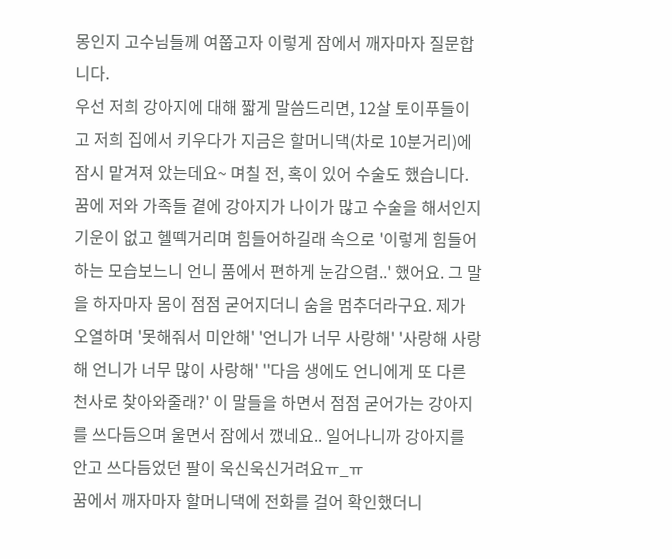몽인지 고수님들께 여쭙고자 이렇게 잠에서 깨자마자 질문합니다.
우선 저희 강아지에 대해 짧게 말씀드리면, 12살 토이푸들이고 저희 집에서 키우다가 지금은 할머니댁(차로 10분거리)에 잠시 맡겨져 았는데요~ 며칠 전, 혹이 있어 수술도 했습니다.
꿈에 저와 가족들 곁에 강아지가 나이가 많고 수술을 해서인지 기운이 없고 헬떽거리며 힘들어하길래 속으로 '이렇게 힘들어하는 모습보느니 언니 품에서 편하게 눈감으렴..' 했어요. 그 말을 하자마자 몸이 점점 굳어지더니 숨을 멈추더라구요. 제가 오열하며 '못해줘서 미안해' '언니가 너무 사랑해' '사랑해 사랑해 언니가 너무 많이 사랑해' ''다음 생에도 언니에게 또 다른 천사로 찾아와줄래?' 이 말들을 하면서 점점 굳어가는 강아지를 쓰다듬으며 울면서 잠에서 깼네요.. 일어나니까 강아지를 안고 쓰다듬었던 팔이 욱신욱신거려요ㅠ_ㅠ
꿈에서 깨자마자 할머니댁에 전화를 걸어 확인했더니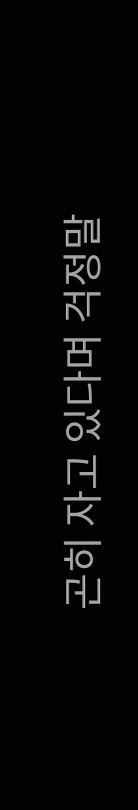곤히 자고 있다며 걱정말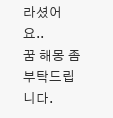라셨어요..
꿈 해몽 좀 부탁드립니다.